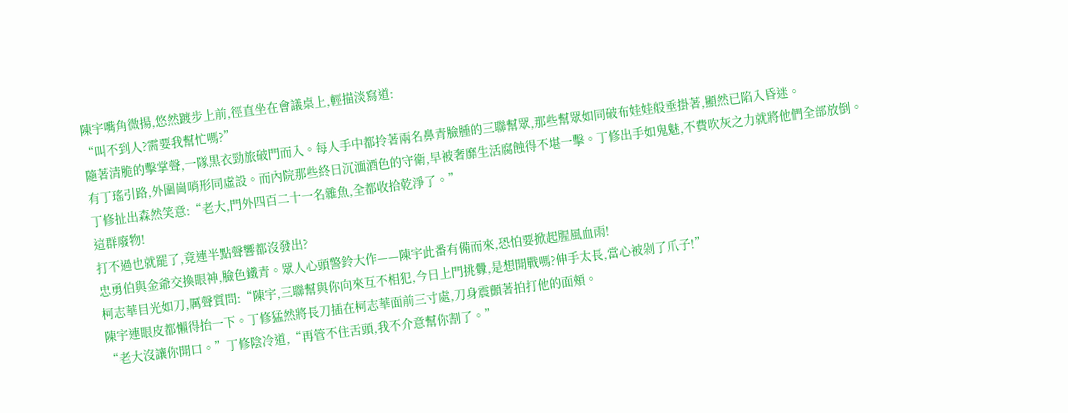陳宇嘴角微揚,悠然踱步上前,徑直坐在會議桌上,輕描淡寫道:
“叫不到人?需要我幫忙嗎?”
隨著清脆的擊掌聲,一隊黒衣勁旅破門而入。每人手中都拎著兩名鼻青臉腫的三聯幫眾,那些幫眾如同破布娃娃般垂掛著,顯然已陷入昏迷。
有丁瑤引路,外圍崗哨形同虛設。而內院那些終日沉湎酒色的守衛,早被奢靡生活腐蝕得不堪一擊。丁修出手如鬼魅,不費吹灰之力就將他們全部放倒。
丁修扯出森然笑意:“老大,門外四百二十一名雜魚,全都收拾乾淨了。”
這群廢物!
打不過也就罷了,竟連半點聲響都沒發出?
忠勇伯與金爺交換眼神,臉色鐵青。眾人心頭警鈴大作——陳宇此番有備而來,恐怕要掀起腥風血雨!
柯志華目光如刀,厲聲質問:“陳宇,三聯幫與你向來互不相犯,今日上門挑釁,是想開戰嗎?伸手太長,當心被剁了爪子!”
陳宇連眼皮都懶得抬一下。丁修猛然將長刀插在柯志華面前三寸處,刀身震顫著拍打他的面頰。
“老大沒讓你開口。”丁修陰冷道,“再管不住舌頭,我不介意幫你割了。”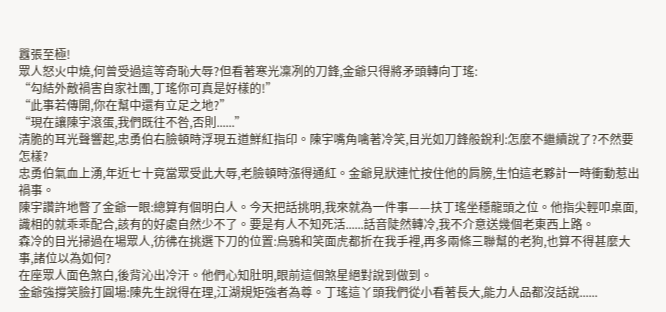囂張至極!
眾人怒火中燒,何曾受過這等奇恥大辱?但看著寒光凜冽的刀鋒,金爺只得將矛頭轉向丁瑤:
“勾結外敵禍害自家社團,丁瑤你可真是好樣的!”
“此事若傳開,你在幫中還有立足之地?”
“現在讓陳宇滾蛋,我們既往不咎,否則......”
清脆的耳光聲響起,忠勇伯右臉頓時浮現五道鮮紅指印。陳宇嘴角噙著冷笑,目光如刀鋒般銳利:怎麼不繼續說了?不然要怎樣?
忠勇伯氣血上湧,年近七十竟當眾受此大辱,老臉頓時漲得通紅。金爺見狀連忙按住他的肩膀,生怕這老夥計一時衝動惹出禍事。
陳宇讚許地瞥了金爺一眼:總算有個明白人。今天把話挑明,我來就為一件事——扶丁瑤坐穩龍頭之位。他指尖輕叩桌面,識相的就乖乖配合,該有的好處自然少不了。要是有人不知死活......話音陡然轉冷,我不介意送幾個老東西上路。
森冷的目光掃過在場眾人,彷彿在挑選下刀的位置:烏鴉和笑面虎都折在我手裡,再多兩條三聯幫的老狗,也算不得甚麼大事,諸位以為如何?
在座眾人面色煞白,後背沁出冷汗。他們心知肚明,眼前這個煞星絕對說到做到。
金爺強撐笑臉打圓場:陳先生說得在理,江湖規矩強者為尊。丁瑤這丫頭我們從小看著長大,能力人品都沒話說......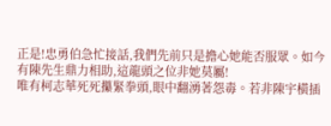正是!忠勇伯急忙接話,我們先前只是擔心她能否服眾。如今有陳先生鼎力相助,這龍頭之位非她莫屬!
唯有柯志華死死攥緊拳頭,眼中翻湧著怨毒。若非陳宇橫插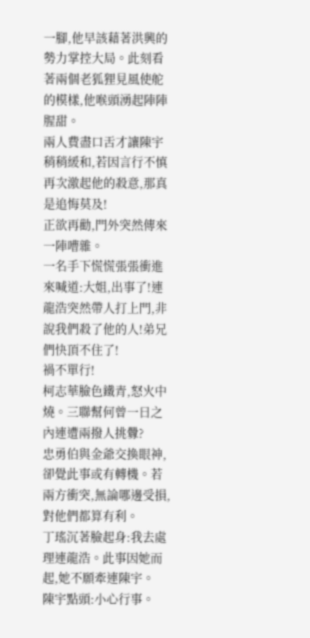一腳,他早該藉著洪興的勢力掌控大局。此刻看著兩個老狐狸見風使舵的模樣,他喉頭湧起陣陣腥甜。
兩人費盡口舌才讓陳宇稍稍緩和,若因言行不慎再次激起他的殺意,那真是追悔莫及!
正欲再勸,門外突然傳來一陣嘈雜。
一名手下慌慌張張衝進來喊道:大姐,出事了!連龍浩突然帶人打上門,非說我們殺了他的人!弟兄們快頂不住了!
禍不單行!
柯志華臉色鐵青,怒火中燒。三聯幫何曾一日之內連遭兩撥人挑釁?
忠勇伯與金爺交換眼神,卻覺此事或有轉機。若兩方衝突,無論哪邊受損,對他們都算有利。
丁瑤沉著臉起身:我去處理連龍浩。此事因她而起,她不願牽連陳宇。
陳宇點頭:小心行事。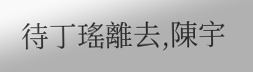待丁瑤離去,陳宇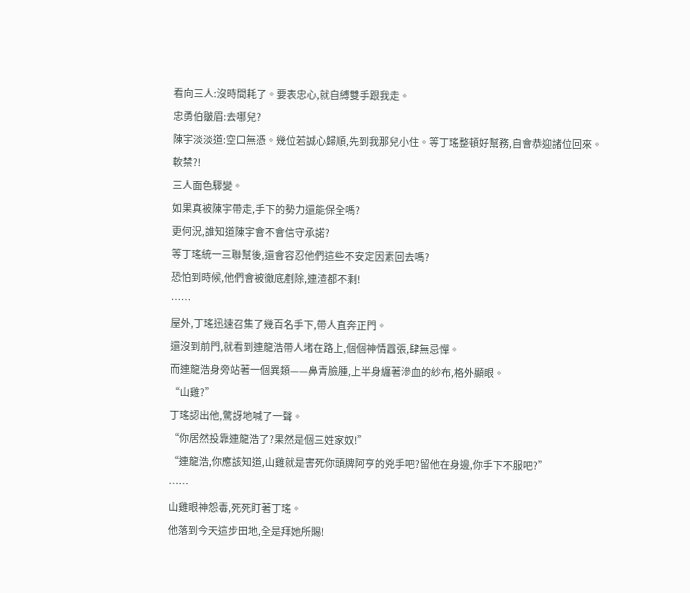看向三人:沒時間耗了。要表忠心,就自縛雙手跟我走。
忠勇伯皺眉:去哪兒?
陳宇淡淡道:空口無憑。幾位若誠心歸順,先到我那兒小住。等丁瑤整頓好幫務,自會恭迎諸位回來。
軟禁?!
三人面色驟變。
如果真被陳宇帶走,手下的勢力還能保全嗎?
更何況,誰知道陳宇會不會信守承諾?
等丁瑤統一三聯幫後,還會容忍他們這些不安定因素回去嗎?
恐怕到時候,他們會被徹底剷除,連渣都不剩!
……
屋外,丁瑤迅速召集了幾百名手下,帶人直奔正門。
還沒到前門,就看到連龍浩帶人堵在路上,個個神情囂張,肆無忌憚。
而連龍浩身旁站著一個異類——鼻青臉腫,上半身纏著滲血的紗布,格外顯眼。
“山雞?”
丁瑤認出他,驚訝地喊了一聲。
“你居然投靠連龍浩了?果然是個三姓家奴!”
“連龍浩,你應該知道,山雞就是害死你頭牌阿亨的兇手吧?留他在身邊,你手下不服吧?”
……
山雞眼神怨毒,死死盯著丁瑤。
他落到今天這步田地,全是拜她所賜!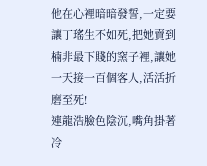他在心裡暗暗發誓,一定要讓丁瑤生不如死,把她賣到楠非最下賤的窯子裡,讓她一天接一百個客人,活活折磨至死!
連龍浩臉色陰沉,嘴角掛著冷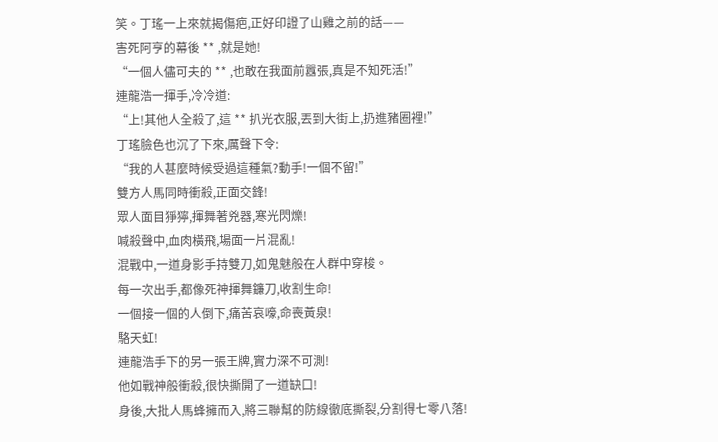笑。丁瑤一上來就揭傷疤,正好印證了山雞之前的話——
害死阿亨的幕後 ** ,就是她!
“一個人儘可夫的 ** ,也敢在我面前囂張,真是不知死活!”
連龍浩一揮手,冷冷道:
“上!其他人全殺了,這 ** 扒光衣服,丟到大街上,扔進豬圈裡!”
丁瑤臉色也沉了下來,厲聲下令:
“我的人甚麼時候受過這種氣?動手!一個不留!”
雙方人馬同時衝殺,正面交鋒!
眾人面目猙獰,揮舞著兇器,寒光閃爍!
喊殺聲中,血肉橫飛,場面一片混亂!
混戰中,一道身影手持雙刀,如鬼魅般在人群中穿梭。
每一次出手,都像死神揮舞鐮刀,收割生命!
一個接一個的人倒下,痛苦哀嚎,命喪黃泉!
駱天虹!
連龍浩手下的另一張王牌,實力深不可測!
他如戰神般衝殺,很快撕開了一道缺口!
身後,大批人馬蜂擁而入,將三聯幫的防線徹底撕裂,分割得七零八落!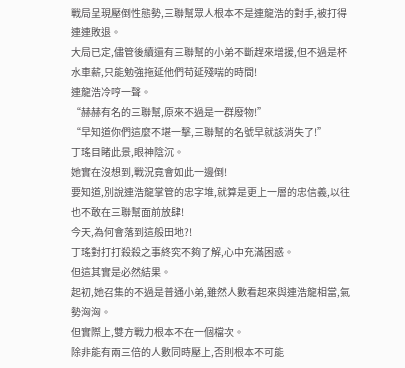戰局呈現壓倒性態勢,三聯幫眾人根本不是連龍浩的對手,被打得連連敗退。
大局已定,儘管後續還有三聯幫的小弟不斷趕來增援,但不過是杯水車薪,只能勉強拖延他們苟延殘喘的時間!
連龍浩冷哼一聲。
“赫赫有名的三聯幫,原來不過是一群廢物!”
“早知道你們這麼不堪一擊,三聯幫的名號早就該消失了!”
丁瑤目睹此景,眼神陰沉。
她實在沒想到,戰況竟會如此一邊倒!
要知道,別說連浩龍掌管的忠字堆,就算是更上一層的忠信義,以往也不敢在三聯幫面前放肆!
今天,為何會落到這般田地?!
丁瑤對打打殺殺之事終究不夠了解,心中充滿困惑。
但這其實是必然結果。
起初,她召集的不過是普通小弟,雖然人數看起來與連浩龍相當,氣勢洶洶。
但實際上,雙方戰力根本不在一個檔次。
除非能有兩三倍的人數同時壓上,否則根本不可能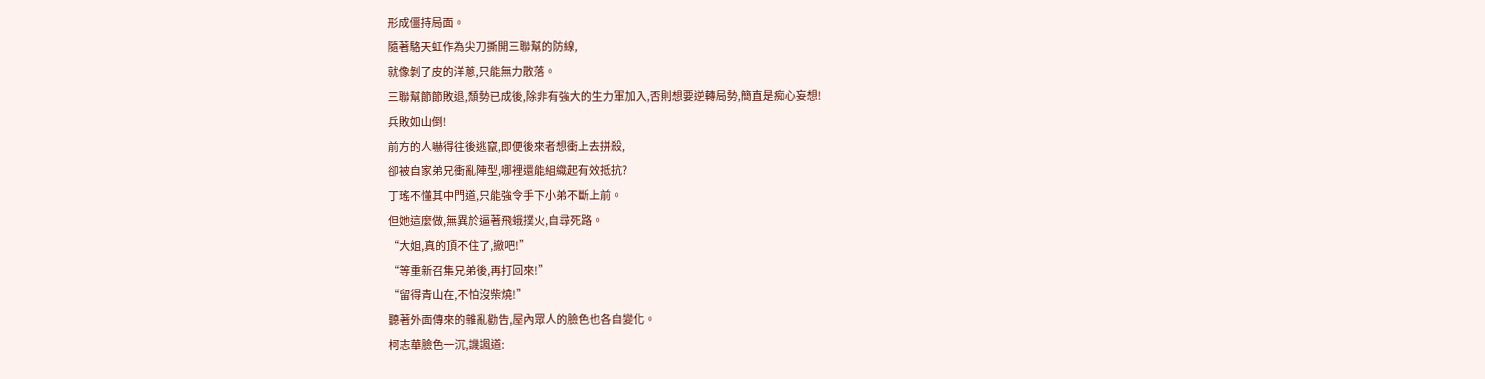形成僵持局面。
隨著駱天虹作為尖刀撕開三聯幫的防線,
就像剝了皮的洋蔥,只能無力散落。
三聯幫節節敗退,頹勢已成後,除非有強大的生力軍加入,否則想要逆轉局勢,簡直是痴心妄想!
兵敗如山倒!
前方的人嚇得往後逃竄,即便後來者想衝上去拼殺,
卻被自家弟兄衝亂陣型,哪裡還能組織起有效抵抗?
丁瑤不懂其中門道,只能強令手下小弟不斷上前。
但她這麼做,無異於逼著飛蛾撲火,自尋死路。
“大姐,真的頂不住了,撤吧!”
“等重新召集兄弟後,再打回來!”
“留得青山在,不怕沒柴燒!”
聽著外面傳來的雜亂勸告,屋內眾人的臉色也各自變化。
柯志華臉色一沉,譏諷道: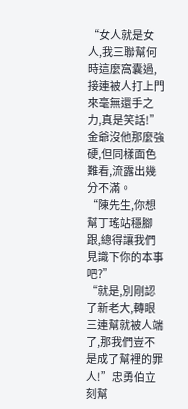“女人就是女人,我三聯幫何時這麼窩囊過,接連被人打上門來毫無還手之力,真是笑話!”
金爺沒他那麼強硬,但同樣面色難看,流露出幾分不滿。
“陳先生,你想幫丁瑤站穩腳跟,總得讓我們見識下你的本事吧?”
“就是,別剛認了新老大,轉眼三連幫就被人端了,那我們豈不是成了幫裡的罪人!”忠勇伯立刻幫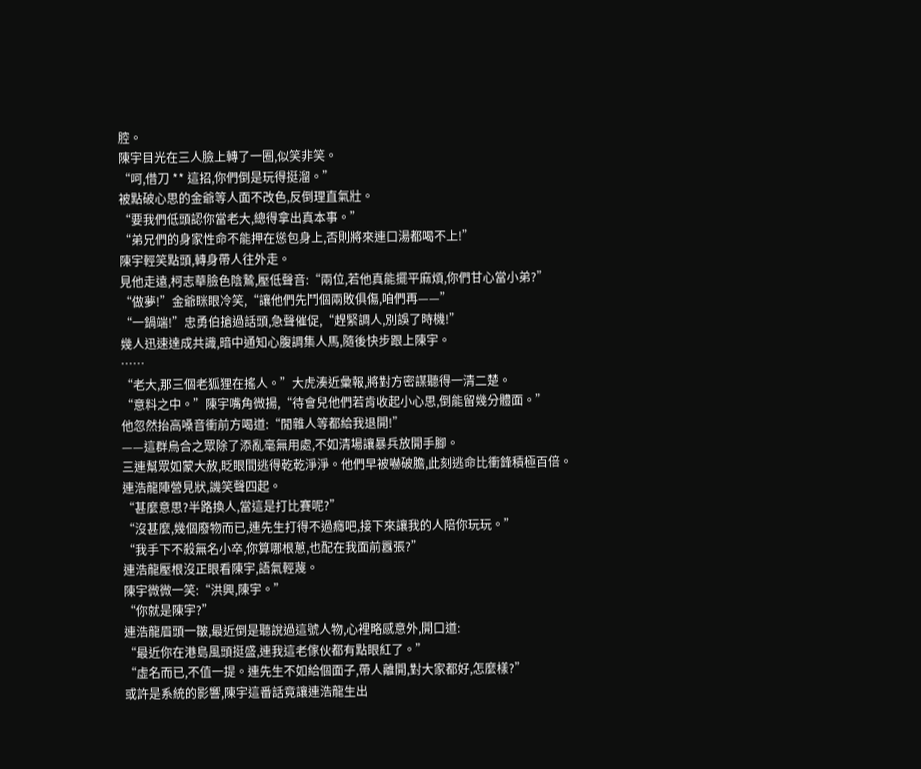腔。
陳宇目光在三人臉上轉了一圈,似笑非笑。
“呵,借刀 ** 這招,你們倒是玩得挺溜。”
被點破心思的金爺等人面不改色,反倒理直氣壯。
“要我們低頭認你當老大,總得拿出真本事。”
“弟兄們的身家性命不能押在慫包身上,否則將來連口湯都喝不上!”
陳宇輕笑點頭,轉身帶人往外走。
見他走遠,柯志華臉色陰鷙,壓低聲音:“兩位,若他真能擺平麻煩,你們甘心當小弟?”
“做夢!”金爺眯眼冷笑,“讓他們先鬥個兩敗俱傷,咱們再——”
“一鍋端!”忠勇伯搶過話頭,急聲催促,“趕緊調人,別誤了時機!”
幾人迅速達成共識,暗中通知心腹調集人馬,隨後快步跟上陳宇。
……
“老大,那三個老狐狸在搖人。”大虎湊近彙報,將對方密謀聽得一清二楚。
“意料之中。”陳宇嘴角微揚,“待會兒他們若肯收起小心思,倒能留幾分體面。”
他忽然抬高嗓音衝前方喝道:“閒雜人等都給我退開!”
——這群烏合之眾除了添亂毫無用處,不如清場讓暴兵放開手腳。
三連幫眾如蒙大赦,眨眼間逃得乾乾淨淨。他們早被嚇破膽,此刻逃命比衝鋒積極百倍。
連浩龍陣營見狀,譏笑聲四起。
“甚麼意思?半路換人,當這是打比賽呢?”
“沒甚麼,幾個廢物而已,連先生打得不過癮吧,接下來讓我的人陪你玩玩。”
“我手下不殺無名小卒,你算哪根蔥,也配在我面前囂張?”
連浩龍壓根沒正眼看陳宇,語氣輕蔑。
陳宇微微一笑:“洪興,陳宇。”
“你就是陳宇?”
連浩龍眉頭一皺,最近倒是聽說過這號人物,心裡略感意外,開口道:
“最近你在港島風頭挺盛,連我這老傢伙都有點眼紅了。”
“虛名而已,不值一提。連先生不如給個面子,帶人離開,對大家都好,怎麼樣?”
或許是系統的影響,陳宇這番話竟讓連浩龍生出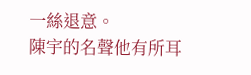一絲退意。
陳宇的名聲他有所耳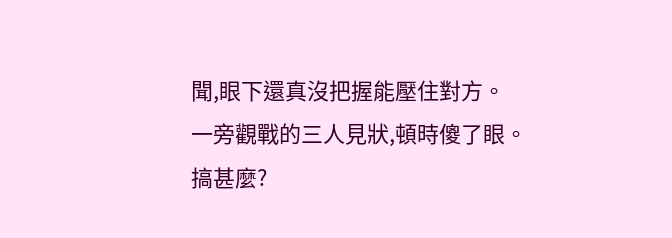聞,眼下還真沒把握能壓住對方。
一旁觀戰的三人見狀,頓時傻了眼。
搞甚麼?